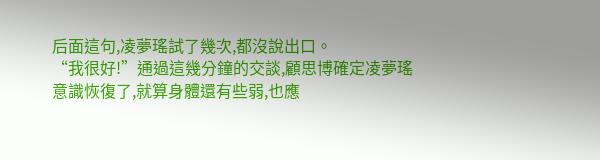后面這句,凌夢瑤試了幾次,都沒說出口。
“我很好!”通過這幾分鐘的交談,顧思博確定凌夢瑤意識恢復了,就算身體還有些弱,也應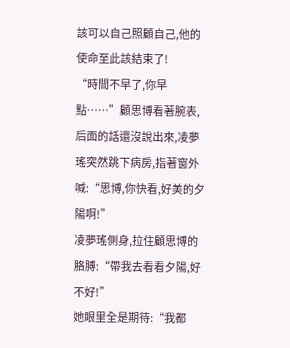該可以自己照顧自己,他的使命至此該結束了!
“時間不早了,你早點……”顧思博看著腕表,后面的話還沒說出來,凌夢瑤突然跳下病房,指著窗外喊:“思博,你快看,好美的夕陽啊!”
凌夢瑤側身,拉住顧思博的胳膊:“帶我去看看夕陽,好不好!”
她眼里全是期待:“我都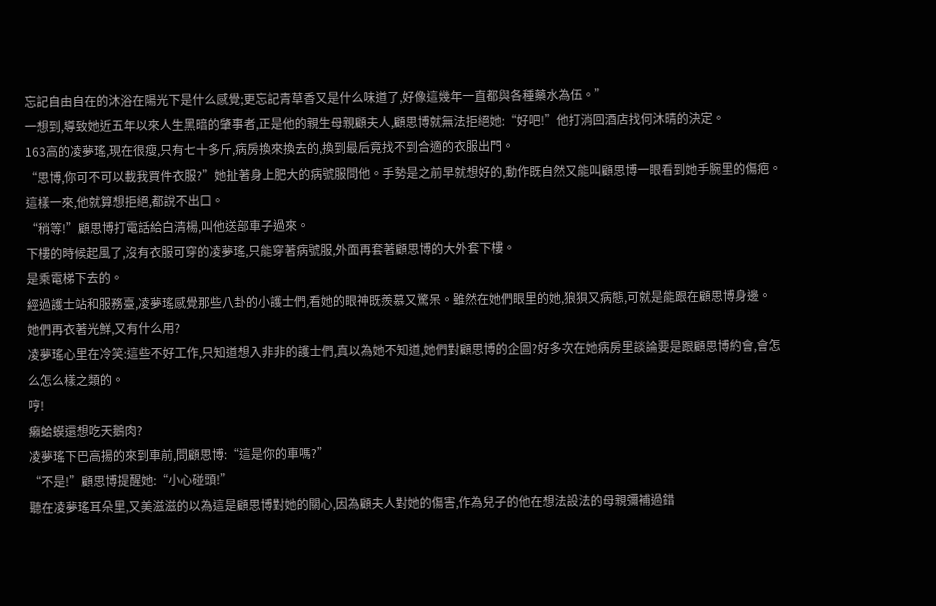忘記自由自在的沐浴在陽光下是什么感覺;更忘記青草香又是什么味道了,好像這幾年一直都與各種藥水為伍。”
一想到,導致她近五年以來人生黑暗的肇事者,正是他的親生母親顧夫人,顧思博就無法拒絕她:“好吧!”他打消回酒店找何沐晴的決定。
163高的凌夢瑤,現在很瘦,只有七十多斤,病房換來換去的,換到最后竟找不到合適的衣服出門。
“思博,你可不可以載我買件衣服?”她扯著身上肥大的病號服問他。手勢是之前早就想好的,動作既自然又能叫顧思博一眼看到她手腕里的傷疤。
這樣一來,他就算想拒絕,都說不出口。
“稍等!”顧思博打電話給白清楊,叫他送部車子過來。
下樓的時候起風了,沒有衣服可穿的凌夢瑤,只能穿著病號服,外面再套著顧思博的大外套下樓。
是乘電梯下去的。
經過護士站和服務臺,凌夢瑤感覺那些八卦的小護士們,看她的眼神既羨慕又驚呆。雖然在她們眼里的她,狼狽又病態,可就是能跟在顧思博身邊。
她們再衣著光鮮,又有什么用?
凌夢瑤心里在冷笑:這些不好工作,只知道想入非非的護士們,真以為她不知道,她們對顧思博的企圖?好多次在她病房里談論要是跟顧思博約會,會怎么怎么樣之類的。
哼!
癩蛤蟆還想吃天鵝肉?
凌夢瑤下巴高揚的來到車前,問顧思博:“這是你的車嗎?”
“不是!”顧思博提醒她:“小心碰頭!”
聽在凌夢瑤耳朵里,又美滋滋的以為這是顧思博對她的關心,因為顧夫人對她的傷害,作為兒子的他在想法設法的母親彌補過錯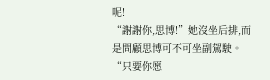呢!
“謝謝你,思博!”她沒坐后排,而是問顧思博可不可坐副駕駛。
“只要你愿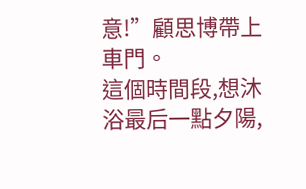意!”顧思博帶上車門。
這個時間段,想沐浴最后一點夕陽,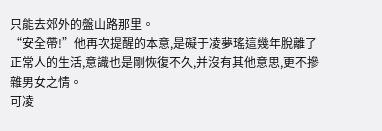只能去郊外的盤山路那里。
“安全帶!”他再次提醒的本意,是礙于凌夢瑤這幾年脫離了正常人的生活,意識也是剛恢復不久,并沒有其他意思,更不摻雜男女之情。
可凌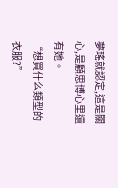夢瑤就認定,這是關心,是顧思博心里還有她。
“想買什么類型的衣服?”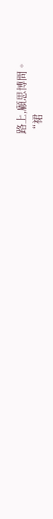路上,顧思博問。
“裙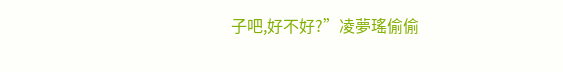子吧,好不好?”凌夢瑤偷偷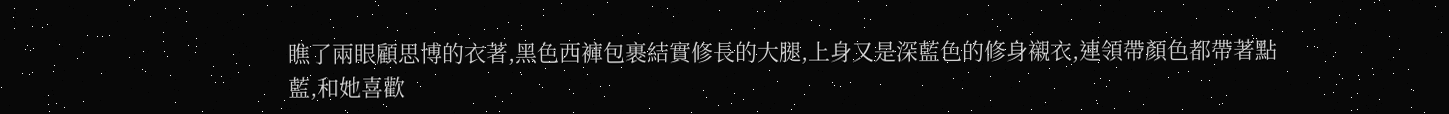瞧了兩眼顧思博的衣著,黑色西褲包裹結實修長的大腿,上身又是深藍色的修身襯衣,連領帶顏色都帶著點藍,和她喜歡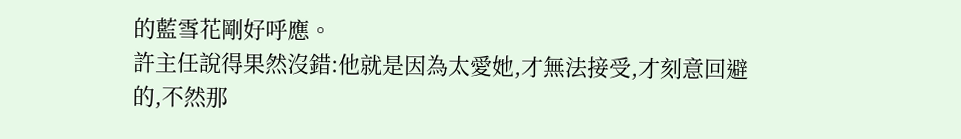的藍雪花剛好呼應。
許主任說得果然沒錯:他就是因為太愛她,才無法接受,才刻意回避的,不然那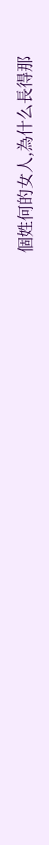個姓何的女人,為什么長得那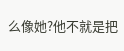么像她?他不就是把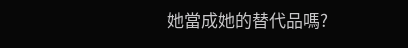她當成她的替代品嗎?